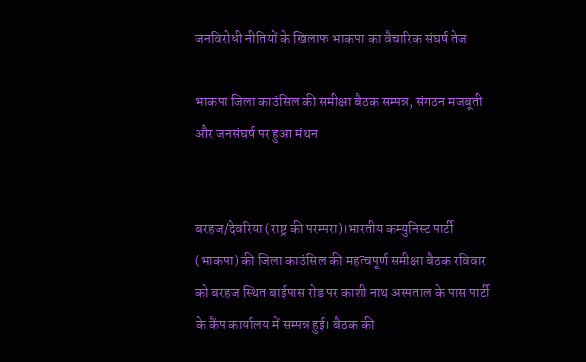जनविरोधी नीतियों के खिलाफ भाकपा का वैचारिक संघर्ष तेज

भाकपा जिला काउंसिल की समीक्षा बैठक सम्पन्न, संगठन मजबूती और जनसंघर्ष पर हुआ मंथन


बरहज/देवरिया (राष्ट्र की परम्परा)।भारतीय कम्युनिस्ट पार्टी (भाकपा) की जिला काउंसिल की महत्वपूर्ण समीक्षा बैठक रविवार को बरहज स्थित बाईपास रोड पर काशी नाथ अस्पताल के पास पार्टी के कैंप कार्यालय में सम्पन्न हुई। बैठक की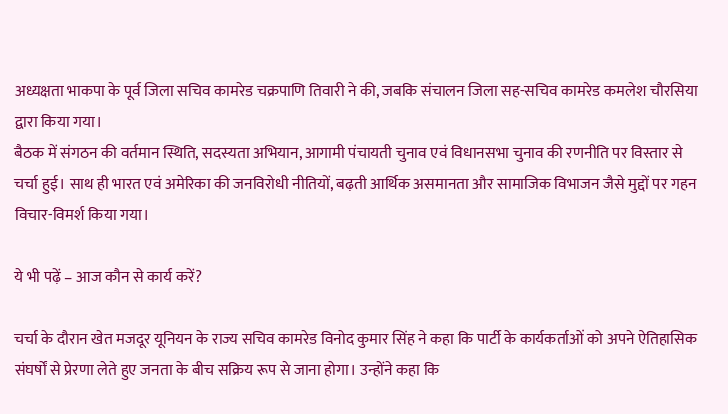अध्यक्षता भाकपा के पूर्व जिला सचिव कामरेड चक्रपाणि तिवारी ने की, जबकि संचालन जिला सह-सचिव कामरेड कमलेश चौरसिया द्वारा किया गया।
बैठक में संगठन की वर्तमान स्थिति, सदस्यता अभियान, आगामी पंचायती चुनाव एवं विधानसभा चुनाव की रणनीति पर विस्तार से चर्चा हुई। साथ ही भारत एवं अमेरिका की जनविरोधी नीतियों, बढ़ती आर्थिक असमानता और सामाजिक विभाजन जैसे मुद्दों पर गहन विचार-विमर्श किया गया।

ये भी पढ़ें – आज कौन से कार्य करें?

चर्चा के दौरान खेत मजदूर यूनियन के राज्य सचिव कामरेड विनोद कुमार सिंह ने कहा कि पार्टी के कार्यकर्ताओं को अपने ऐतिहासिक संघर्षों से प्रेरणा लेते हुए जनता के बीच सक्रिय रूप से जाना होगा। उन्होंने कहा कि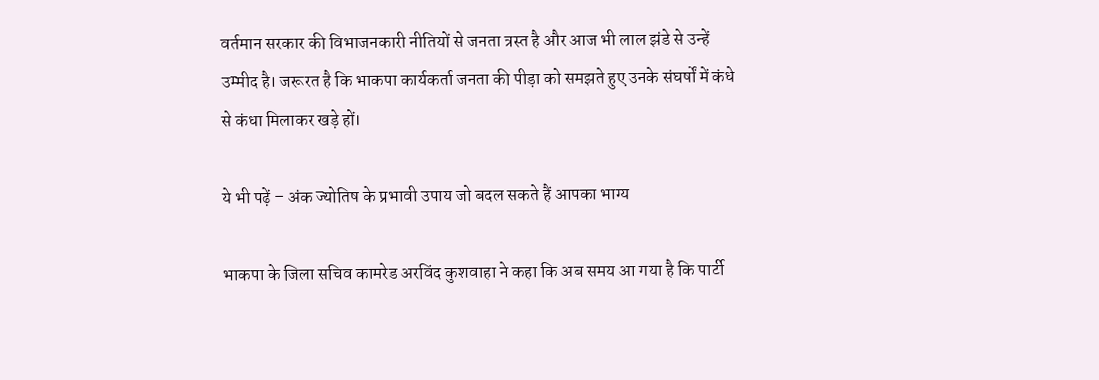वर्तमान सरकार की विभाजनकारी नीतियों से जनता त्रस्त है और आज भी लाल झंडे से उन्हें उम्मीद है। जरूरत है कि भाकपा कार्यकर्ता जनता की पीड़ा को समझते हुए उनके संघर्षों में कंधे से कंधा मिलाकर खड़े हों।

ये भी पढ़ें – अंक ज्योतिष के प्रभावी उपाय जो बदल सकते हैं आपका भाग्य

भाकपा के जिला सचिव कामरेड अरविंद कुशवाहा ने कहा कि अब समय आ गया है कि पार्टी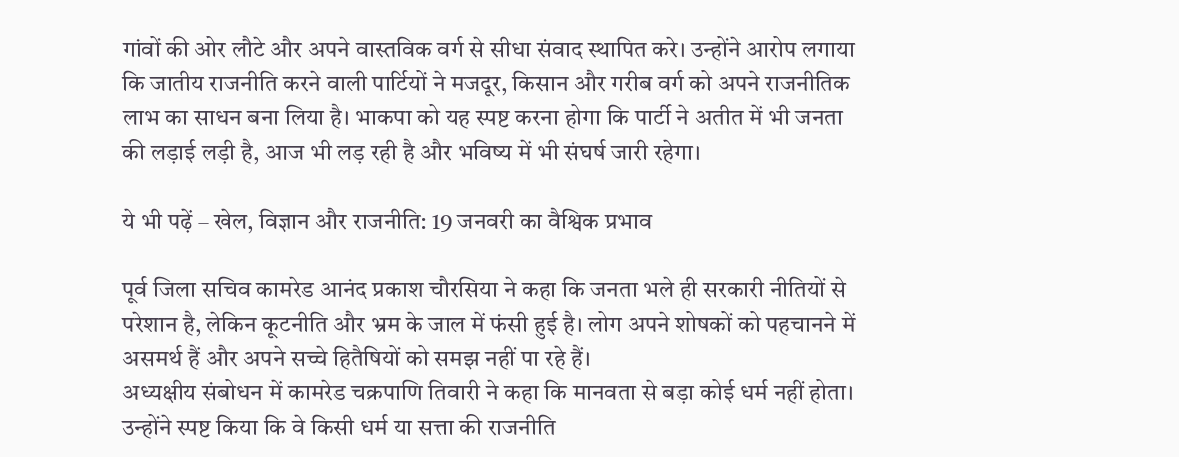गांवों की ओर लौटे और अपने वास्तविक वर्ग से सीधा संवाद स्थापित करे। उन्होंने आरोप लगाया कि जातीय राजनीति करने वाली पार्टियों ने मजदूर, किसान और गरीब वर्ग को अपने राजनीतिक लाभ का साधन बना लिया है। भाकपा को यह स्पष्ट करना होगा कि पार्टी ने अतीत में भी जनता की लड़ाई लड़ी है, आज भी लड़ रही है और भविष्य में भी संघर्ष जारी रहेगा।

ये भी पढ़ें – खेल, विज्ञान और राजनीति: 19 जनवरी का वैश्विक प्रभाव

पूर्व जिला सचिव कामरेड आनंद प्रकाश चौरसिया ने कहा कि जनता भले ही सरकारी नीतियों से परेशान है, लेकिन कूटनीति और भ्रम के जाल में फंसी हुई है। लोग अपने शोषकों को पहचानने में असमर्थ हैं और अपने सच्चे हितैषियों को समझ नहीं पा रहे हैं।
अध्यक्षीय संबोधन में कामरेड चक्रपाणि तिवारी ने कहा कि मानवता से बड़ा कोई धर्म नहीं होता। उन्होंने स्पष्ट किया कि वे किसी धर्म या सत्ता की राजनीति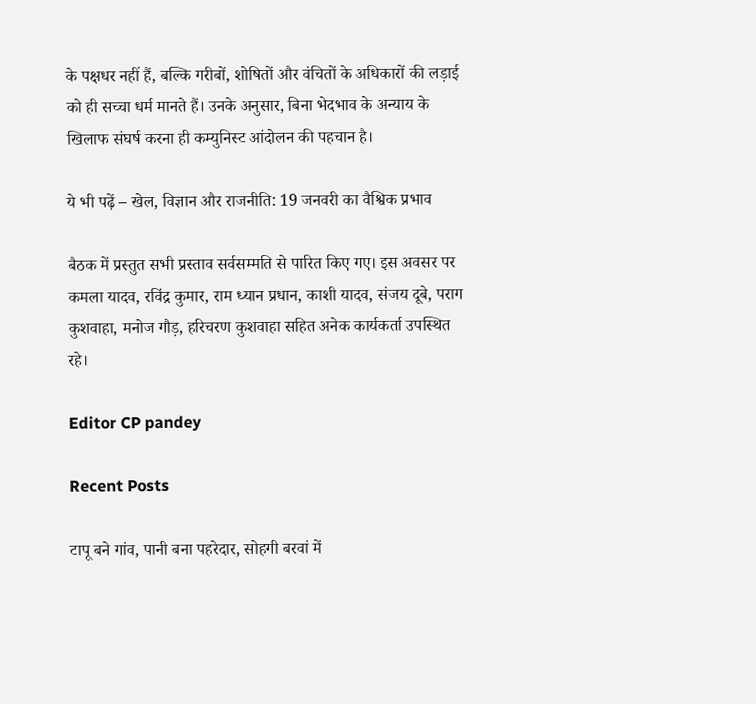के पक्षधर नहीं हैं, बल्कि गरीबों, शोषितों और वंचितों के अधिकारों की लड़ाई को ही सच्चा धर्म मानते हैं। उनके अनुसार, बिना भेदभाव के अन्याय के खिलाफ संघर्ष करना ही कम्युनिस्ट आंदोलन की पहचान है।

ये भी पढ़ें – खेल, विज्ञान और राजनीति: 19 जनवरी का वैश्विक प्रभाव

बैठक में प्रस्तुत सभी प्रस्ताव सर्वसम्मति से पारित किए गए। इस अवसर पर कमला यादव, रविंद्र कुमार, राम ध्यान प्रधान, काशी यादव, संजय दूबे, पराग कुशवाहा, मनोज गौड़, हरिचरण कुशवाहा सहित अनेक कार्यकर्ता उपस्थित रहे।

Editor CP pandey

Recent Posts

टापू बने गांव, पानी बना पहरेदार, सोहगी बरवां में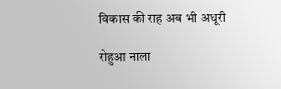विकास की राह अब भी अधूरी

रोहुआ नाला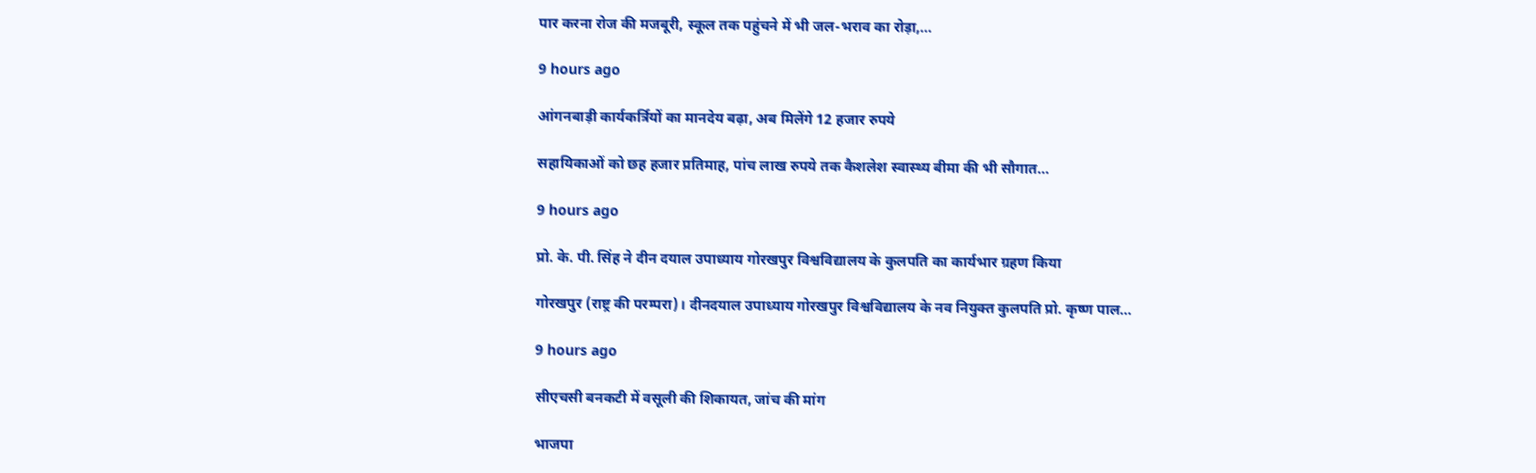पार करना रोज की मजबूरी, स्कूल तक पहुंचने में भी जल-भराव का रोड़ा,…

9 hours ago

आंगनबाड़ी कार्यकर्त्रियों का मानदेय बढ़ा, अब मिलेंगे 12 हजार रुपये

सहायिकाओं को छह हजार प्रतिमाह, पांच लाख रुपये तक कैशलेश स्वास्थ्य बीमा की भी सौगात…

9 hours ago

प्रो. के. पी. सिंह ने दीन दयाल उपाध्याय गोरखपुर विश्वविद्यालय के कुलपति का कार्यभार ग्रहण किया

गोरखपुर (राष्ट्र की परम्परा)। दीनदयाल उपाध्याय गोरखपुर विश्वविद्यालय के नव नियुक्त कुलपति प्रो. कृष्ण पाल…

9 hours ago

सीएचसी बनकटी में वसूली की शिकायत, जांच की मांग

भाजपा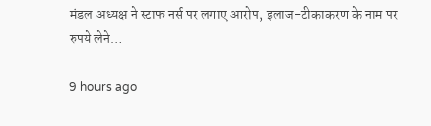मंडल अध्यक्ष ने स्टाफ नर्स पर लगाए आरोप, इलाज-टीकाकरण के नाम पर रुपये लेने…

9 hours ago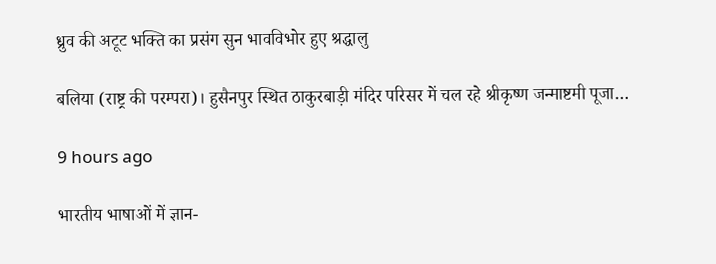ध्रुव की अटूट भक्ति का प्रसंग सुन भावविभोर हुए श्रद्धालु

बलिया (राष्ट्र की परम्परा)। हुसैनपुर स्थित ठाकुरबाड़ी मंदिर परिसर में चल रहे श्रीकृष्ण जन्माष्टमी पूजा…

9 hours ago

भारतीय भाषाओं में ज्ञान-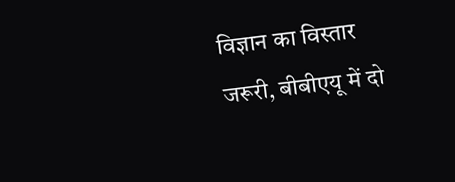विज्ञान का विस्तार जरूरी, बीबीएयू में दो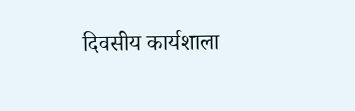दिवसीय कार्यशाला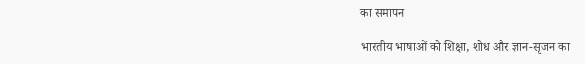का समापन

भारतीय भाषाओं को शिक्षा, शोध और ज्ञान-सृजन का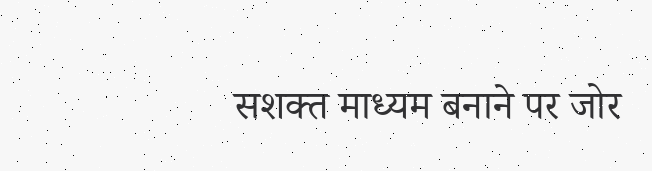सशक्त माध्यम बनाने पर जोर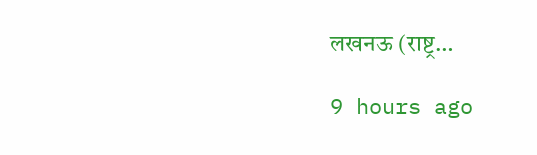लखनऊ (राष्ट्र…

9 hours ago